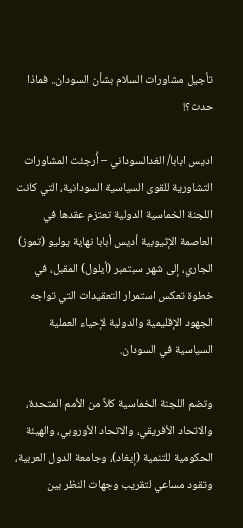تأجيل مشاورات السلام بشأن السودان.. فماذا حدث؟!

اديس ابابا/ الغدالسوداني – أُرجئت المشاورات التشاورية للقوى السياسية السودانية، التي كانت اللجنة الخماسية الدولية تعتزم عقدها في العاصمة الإثيوبية أديس أبابا نهاية يوليو (تموز) الجاري، إلى شهر سبتمبر (أيلول) المقبل، في خطوة تعكس استمرار التعقيدات التي تواجه الجهود الإقليمية والدولية لإحياء العملية السياسية في السودان.

وتضم اللجنة الخماسية كلاً من الأمم المتحدة، والاتحاد الأفريقي، والاتحاد الأوروبي، والهيئة الحكومية للتنمية (إيغاد)، وجامعة الدول العربية، وتقود مساعي لتقريب وجهات النظر بين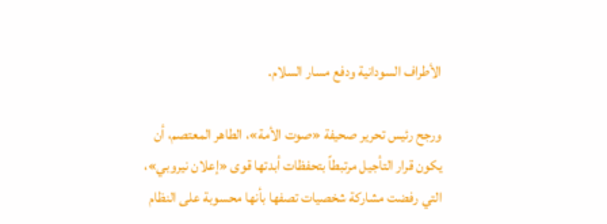الأطراف السودانية ودفع مسار السلام.

ورجح رئيس تحرير صحيفة «صوت الأمة»، الطاهر المعتصم، أن يكون قرار التأجيل مرتبطاً بتحفظات أبدتها قوى «إعلان نيروبي»، التي رفضت مشاركة شخصيات تصفها بأنها محسوبة على النظام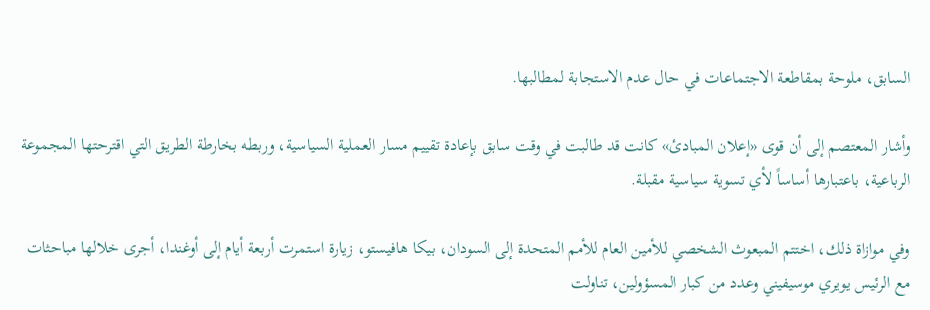السابق، ملوحة بمقاطعة الاجتماعات في حال عدم الاستجابة لمطالبها.

وأشار المعتصم إلى أن قوى «إعلان المبادئ» كانت قد طالبت في وقت سابق بإعادة تقييم مسار العملية السياسية، وربطه بخارطة الطريق التي اقترحتها المجموعة الرباعية، باعتبارها أساساً لأي تسوية سياسية مقبلة.

وفي موازاة ذلك، اختتم المبعوث الشخصي للأمين العام للأمم المتحدة إلى السودان، بيكا هافيستو، زيارة استمرت أربعة أيام إلى أوغندا، أجرى خلالها مباحثات مع الرئيس يويري موسيفيني وعدد من كبار المسؤولين، تناولت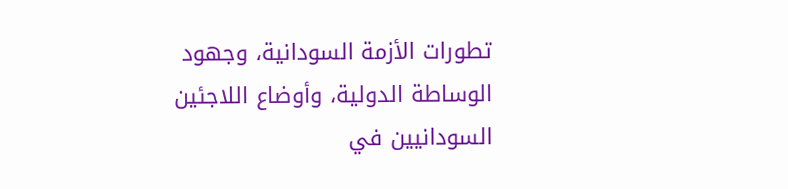تطورات الأزمة السودانية، وجهود الوساطة الدولية، وأوضاع اللاجئين السودانيين في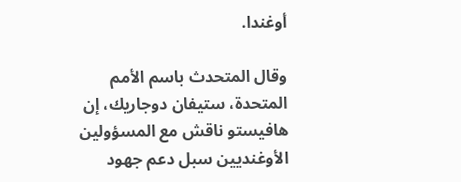أوغندا.

وقال المتحدث باسم الأمم المتحدة، ستيفان دوجاريك، إن هافيستو ناقش مع المسؤولين الأوغنديين سبل دعم جهود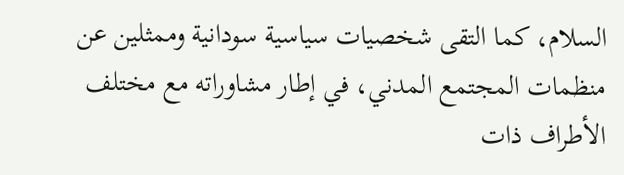السلام، كما التقى شخصيات سياسية سودانية وممثلين عن منظمات المجتمع المدني، في إطار مشاوراته مع مختلف الأطراف ذات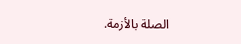الصلة بالأزمة.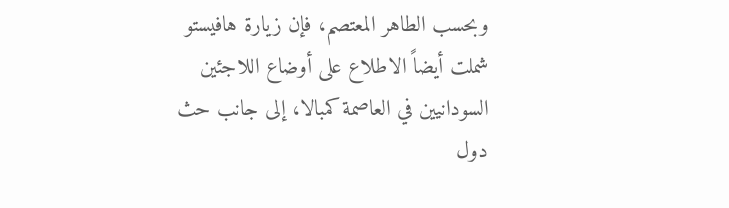وبحسب الطاهر المعتصم، فإن زيارة هافيستو شملت أيضاً الاطلاع على أوضاع اللاجئين السودانيين في العاصمة كمبالا، إلى جانب حث دول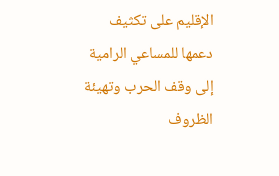الإقليم على تكثيف دعمها للمساعي الرامية إلى وقف الحرب وتهيئة الظروف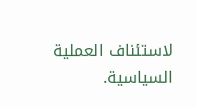لاستئناف العملية السياسية.